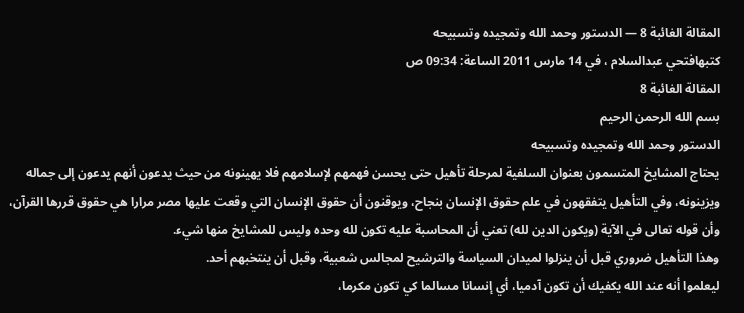المقالة الغائبة 8 — الدستور وحمد الله وتمجيده وتسبيحه
كتبهافتحي عبدالسلام ، في 14 مارس 2011 الساعة: 09:34 ص
المقالة الغائبة 8
بسم الله الرحمن الرحيم
الدستور وحمد الله وتمجيده وتسبيحه
يحتاج المشايخ المتسمون بعنوان السلفية لمرحلة تأهيل حتى يحسن فهمهم لإسلامهم فلا يهينونه من حيث يدعون أنهم يدعون إلى جماله ويزينونه، وفي التأهيل يتفقهون في علم حقوق الإنسان بنجاح، ويوقنون أن حقوق الإنسان التي وقعت عليها مصر مرارا هي حقوق قررها القرآن، وأن قوله تعالى في الآية (ويكون الدين لله) تعني أن المحاسبة عليه تكون لله وحده وليس للمشايخ منها شيء.
وهذا التأهيل ضروري قبل أن ينزلوا لميدان السياسة والترشيح لمجالس شعبية، وقبل أن ينتخبهم أحد.
ليعلموا أنه عند الله يكفيك أن تكون آدميا، أي إنسانا مسالما كي تكون مكرما،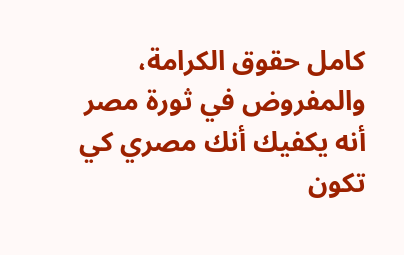كامل حقوق الكرامة، والمفروض في ثورة مصر أنه يكفيك أنك مصري كي تكون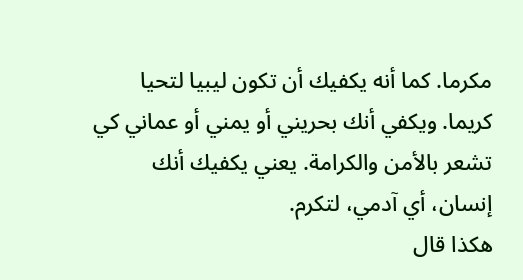مكرما. كما أنه يكفيك أن تكون ليبيا لتحيا كريما. ويكفي أنك بحريني أو يمني أو عماني كي تشعر بالأمن والكرامة. يعني يكفيك أنك إنسان، أي آدمي، لتكرم.
هكذا قال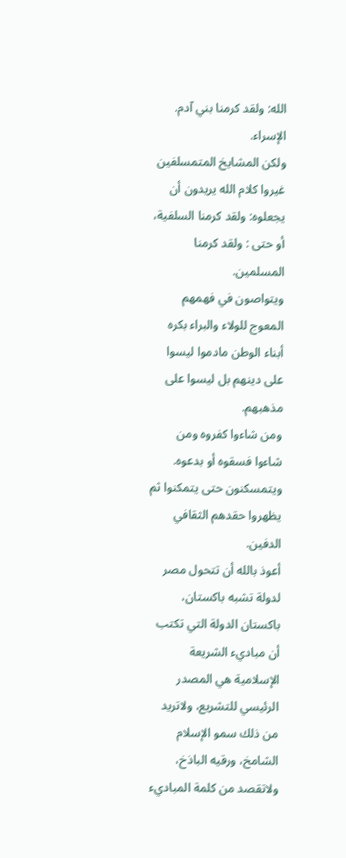الله: ولقد كرمنا بني آدم. الإسراء.
ولكن المشايخ المتمسلفين غيروا كلام الله يريدون أن يجعلوه: ولقد كرمنا السلفية، أو حتى : ولقد كرمنا المسلمين.
ويتواصون في فهمهم المعوج للولاء والبراء بكره أبناء الوطن مادموا ليسوا على دينهم بل ليسوا على مذهبهم.
ومن شاءوا كفروه ومن شاءوا فسقوه أو بدعوه.
ويتمسكنون حتى يتمكنوا ثم يظهروا حقدهم الثقافي الدفين.
أعوذ بالله أن تتحول مصر لدولة تشبه باكستان، باكستان الدولة التي تكتب أن مباديء الشريعة الإسلامية هي المصدر الرئيسي للتشريع، ولاتريد من ذلك سمو الإسلام الشامخ، ورقيه الباذخ، ولاتقصد من كلمة المباديء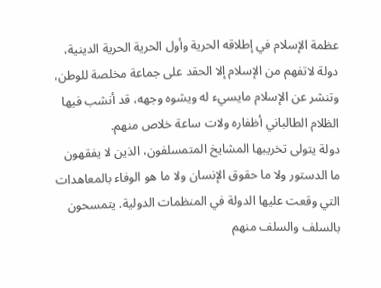عظمة الإسلام في إطلاقه الحرية وأول الحرية الحرية الدينية، دولة لاتفهم من الإسلام إلا الحقد على جماعة مخلصة للوطن، وتنشر عن الإسلام مايسيء له ويشوه وجهه، قد أنشب فيها الظلام الطالباني أظفاره ولات ساعة خلاص منهم.
دولة يتولى تخريبها المشايخ المتمسلفون، الذين لا يفقهون ما الدستور ولا ما حقوق الإنسان ولا ما هو الوفاء بالمعاهدات التي وقعت عليها الدولة في المنظمات الدولية. يتمسحون بالسلف والسلف منهم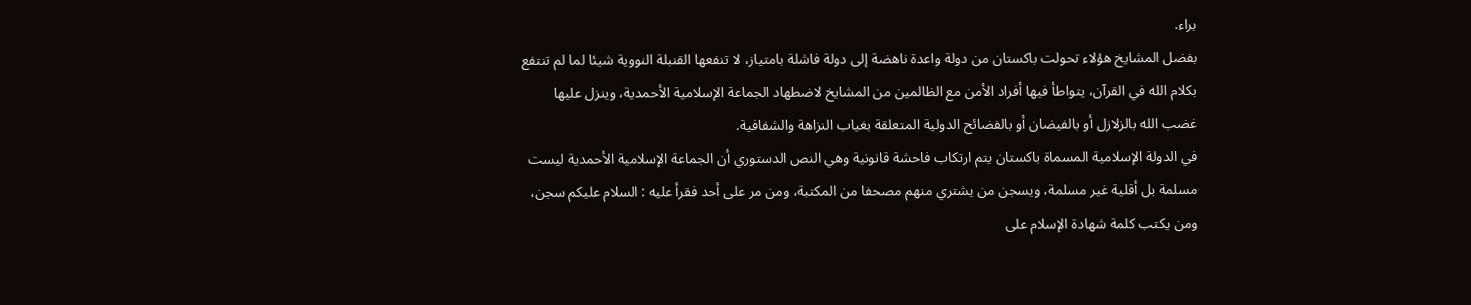براء.
بفضل المشايخ هؤلاء تحولت باكستان من دولة واعدة ناهضة إلى دولة فاشلة بامتياز، لا تنفعها القنبلة النووية شيئا لما لم تنتفع بكلام الله في القرآن، يتواطأ فيها أفراد الأمن مع الظالمين من المشايخ لاضطهاد الجماعة الإسلامية الأحمدية، وينزل عليها غضب الله بالزلازل أو بالفيضان أو بالفضائح الدولية المتعلقة بغياب النزاهة والشفافية.
في الدولة الإسلامية المسماة باكستان يتم ارتكاب فاحشة قانونية وهي النص الدستوري أن الجماعة الإسلامية الأحمدية ليست مسلمة بل أقلية غير مسلمة، ويسجن من يشتري منهم مصحفا من المكتبة، ومن مر على أحد فقرأ عليه : السلام عليكم سجن، ومن يكتب كلمة شهادة الإسلام على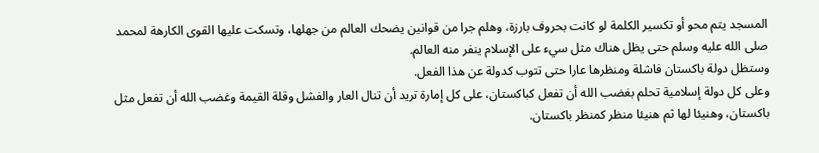المسجد يتم محو أو تكسير الكلمة لو كانت بحروف بارزة، وهلم جرا من قوانين يضحك العالم من جهلها، وتسكت عليها القوى الكارهة لمحمد صلى الله عليه وسلم حتى يظل هناك مثل سيء على الإسلام ينفر منه العالم.
وستظل دولة باكستان فاشلة ومنظرها عارا حتى تتوب كدولة عن هذا الفعل.
وعلى كل دولة إسلامية تحلم بغضب الله أن تفعل كباكستان، على كل إمارة تريد أن تنال العار والفشل وقلة القيمة وغضب الله أن تفعل مثل باكستان، وهنيئا لها ثم هنيئا منظر كمنظر باكستان.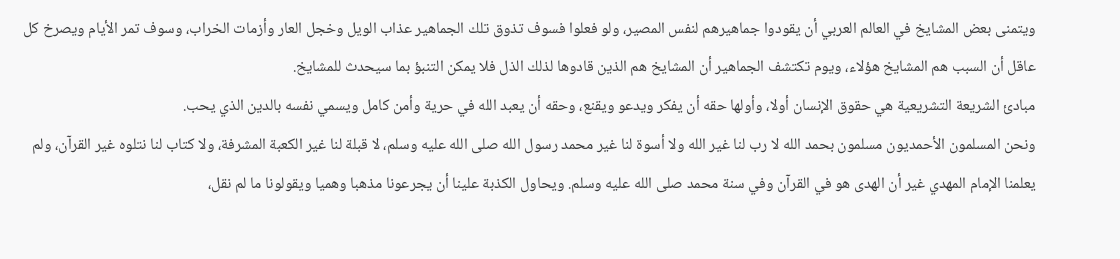ويتمنى بعض المشايخ في العالم العربي أن يقودوا جماهيرهم لنفس المصير، ولو فعلوا فسوف تذوق تلك الجماهير عذاب الويل وخجل العار وأزمات الخراب، وسوف تمر الأيام ويصرخ كل عاقل أن السبب هم المشايخ هؤلاء، ويوم تكتشف الجماهير أن المشايخ هم الذين قادوها لذلك الذل فلا يمكن التنبؤ بما سيحدث للمشايخ.
مبادئ الشريعة التشريعية هي حقوق الإنسان أولا، وأولها حقه أن يفكر ويدعو ويقنع، وحقه أن يعبد الله في حرية وأمن كامل ويسمي نفسه بالدين الذي يحب.
ونحن المسلمون الأحمديون مسلمون بحمد الله لا رب لنا غير الله ولا أسوة لنا غير محمد رسول الله صلى الله عليه وسلم، لا قبلة لنا غير الكعبة المشرفة، ولا كتاب لنا نتلوه غير القرآن، ولم يعلمنا الإمام المهدي غير أن الهدى هو في القرآن وفي سنة محمد صلى الله عليه وسلم. ويحاول الكذبة علينا أن يجرعونا مذهبا وهميا ويقولونا ما لم نقل،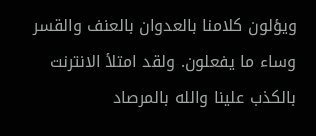ويؤلون كلامنا بالعدوان بالعنف والقسر وساء ما يفعلون. ولقد امتلأ الانترنت بالكذب علينا والله بالمرصاد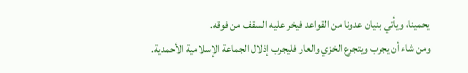يحمينا، ويأتي بنيان عدونا من القواعد فيخر عليه السقف من فوقه.
ومن شاء أن يجرب ويتجرع الخزي والعار فليجرب إذلال الجماعة الإسلامية الأحمدية.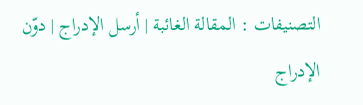التصنيفات : المقالة الغائبة | أرسل الإدراج | دوّن الإدراج